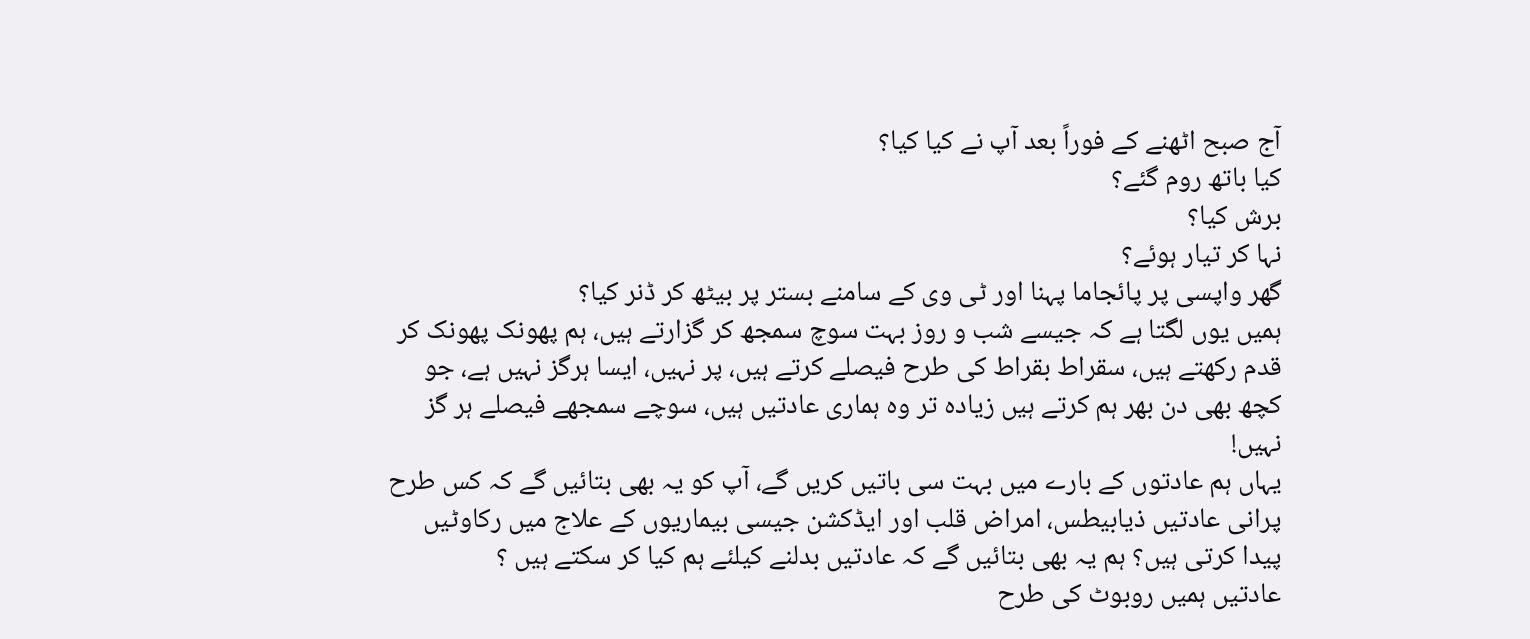آج صبح اٹھنے کے فوراً بعد آپ نے کیا کیا؟
کیا باتھ روم گئے؟
برش کیا؟
نہا کر تیار ہوئے؟
گھر واپسی پر پائجاما پہنا اور ٹی وی کے سامنے بستر پر بیٹھ کر ڈنر کیا؟
ہمیں یوں لگتا ہے کہ جیسے شب و روز بہت سوچ سمجھ کر گزارتے ہیں، ہم پھونک پھونک کر قدم رکھتے ہیں، سقراط بقراط کی طرح فیصلے کرتے ہیں، پر نہیں، ایسا ہرگز نہیں ہے، جو کچھ بھی دن بھر ہم کرتے ہیں زیادہ تر وہ ہماری عادتیں ہیں، سوچے سمجھے فیصلے ہر گز نہیں!
یہاں ہم عادتوں کے بارے میں بہت سی باتیں کریں گے، آپ کو یہ بھی بتائیں گے کہ کس طرح پرانی عادتیں ذیابیطس، امراض قلب اور ایڈکشن جیسی بیماریوں کے علاج میں رکاوٹیں پیدا کرتی ہیں؟ ہم یہ بھی بتائیں گے کہ عادتیں بدلنے کیلئے ہم کیا کر سکتے ہیں ؟
عادتیں ہمیں روبوٹ کی طرح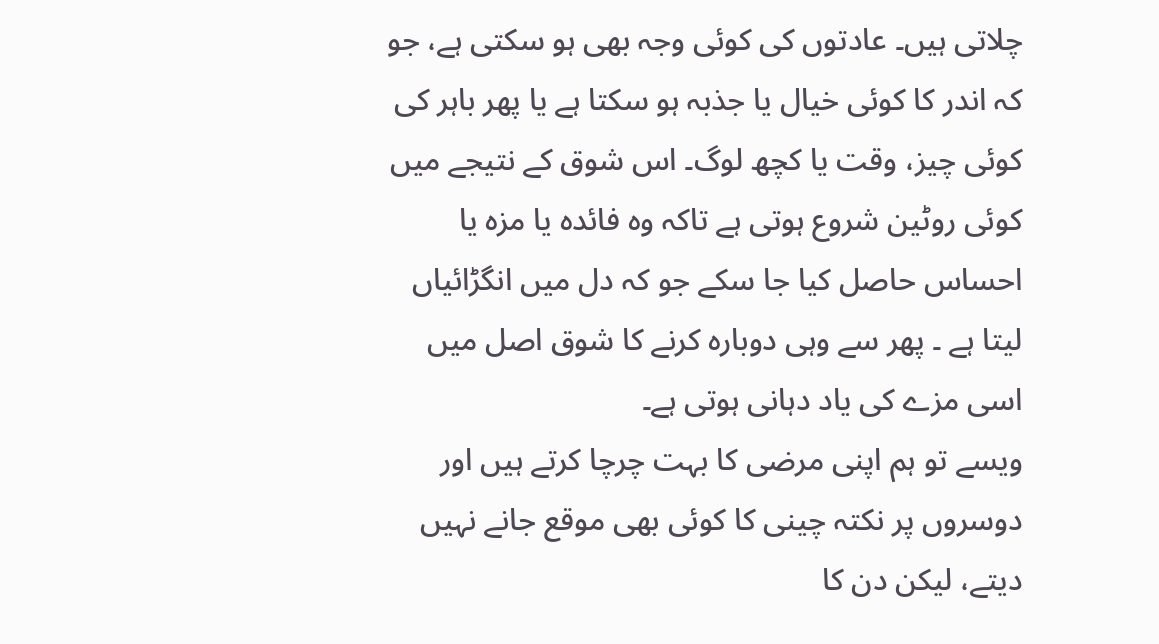چلاتی ہیں۔ عادتوں کی کوئی وجہ بھی ہو سکتی ہے، جو کہ اندر کا کوئی خیال یا جذبہ ہو سکتا ہے یا پھر باہر کی کوئی چیز، وقت یا کچھ لوگ۔ اس شوق کے نتیجے میں کوئی روٹین شروع ہوتی ہے تاکہ وہ فائدہ یا مزہ یا احساس حاصل کیا جا سکے جو کہ دل میں انگڑائیاں لیتا ہے ۔ پھر سے وہی دوبارہ کرنے کا شوق اصل میں اسی مزے کی یاد دہانی ہوتی ہے۔
ویسے تو ہم اپنی مرضی کا بہت چرچا کرتے ہیں اور دوسروں پر نکتہ چینی کا کوئی بھی موقع جانے نہیں دیتے، لیکن دن کا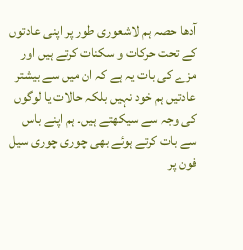آدھا حصہ ہم لاشعوری طور پر اپنی عادتوں کے تحت حرکات و سکنات کرتے ہیں اور مزے کی بات یہ ہے کہ ان میں سے بیشتر عادتیں ہم خود نہیں بلکہ حالات یا لوگوں کی وجہ سے سیکھتے ہیں۔ ہم اپنے باس سے بات کرتے ہوئے بھی چوری چوری سیل فون پر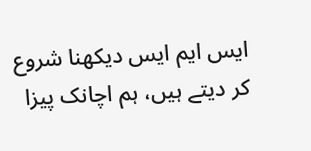ایس ایم ایس دیکھنا شروع کر دیتے ہیں، ہم اچانک پیزا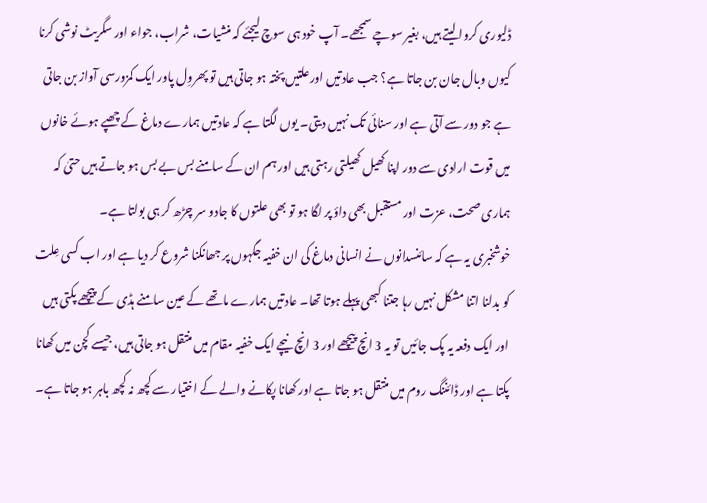ڈلیوری کروا لیتے ہیں، بغیر سوچے سمجھے۔ آپ خود ہی سوچ لیجئے کہ منشیات، شراب، جواء اور سگریٹ نوشی کرنا کیوں وبال جان بن جاتا ہے؟ جب عادتیں اورعلتیں پختہ ہو جاتی ہیں تو پھروِل پاور ایک کمزورسی آواز بن جاتی ہے جو دور سے آتی ہے اور سنائی تک نہیں دیتی۔ یوں لگتا ہے کہ عادتیں ہمارے دماغ کے چھپے ہوئے خانوں میں قوت ارادی سے دور اپنا کھیل کھیلتی رہتی ہیں اور ہم ان کے سامنے بس بے بس ہو جاتے ہیں حتیٰ کہ ہماری صحت، عزت اور مستقبل بھی داؤ پر لگا ہو تو بھی علتوں کا جادو سر چڑھ کر ہی بولتا ہے۔
خوشخبری یہ ہے کہ سائنسدانوں نے انسانی دماغ کی ان خفیہ جگہوں پر جھانکنا شروع کر دیا ہے اور اب کسی عِلت کو بدلنا اتنا مشکل نہیں رہا جتنا کبھی پہلے ہوتا تھا۔ عادتیں ہمارے ماتھے کے عین سامنے ہڈی کے پیچھے پکتی ہیں اور ایک دفعہ یہ پک جائیں تو یہ 3 انچ پیچھے اور 3 انچ نیچے ایک خفیہ مقام میں منتقل ہو جاتی ہیں، جیسے کچن میں کھانا پکتا ہے اور ڈائننگ روم میں منتقل ہو جاتا ہے اور کھانا پکانے والے کے اختیار سے کچھ نہ کچھ باہر ہو جاتا ہے۔